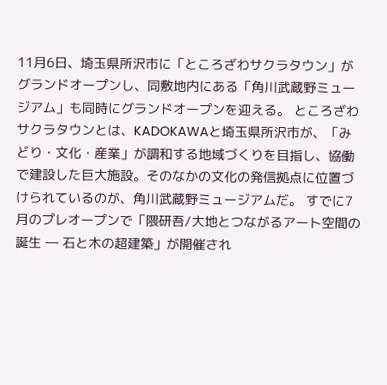11月6日、埼玉県所沢市に「ところざわサクラタウン」がグランドオープンし、同敷地内にある「角川武蔵野ミュージアム」も同時にグランドオープンを迎える。 ところざわサクラタウンとは、KADOKAWAと埼玉県所沢市が、「みどり・文化・産業」が調和する地域づくりを目指し、協働で建設した巨大施設。そのなかの文化の発信拠点に位置づけられているのが、角川武蔵野ミュージアムだ。 すでに7月のプレオープンで「隈研吾/大地とつながるアート空間の誕生 ― 石と木の超建築」が開催され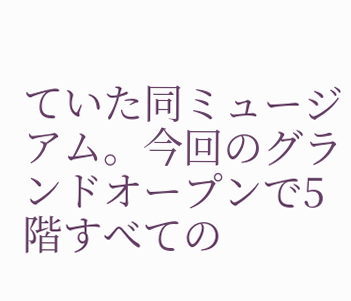ていた同ミュージアム。今回のグランドオープンで5階すべての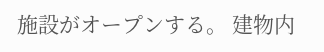施設がオープンする。 建物内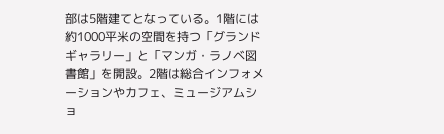部は5階建てとなっている。1階には約1000平米の空間を持つ「グランドギャラリー」と「マンガ・ラノベ図書館」を開設。2階は総合インフォメーションやカフェ、ミュージアムショ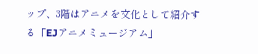ップ、3階はアニメを文化として紹介する「EJアニメミュージアム」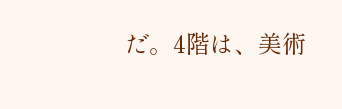だ。4階は、美術